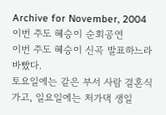Archive for November, 2004
이번 주도 혜승이 순회공연
이번 주도 혜승이 신곡 발표하느라 바빴다.
토요일에는 같은 부서 사람 결혼식 가고, 일요일에는 처가댁 생일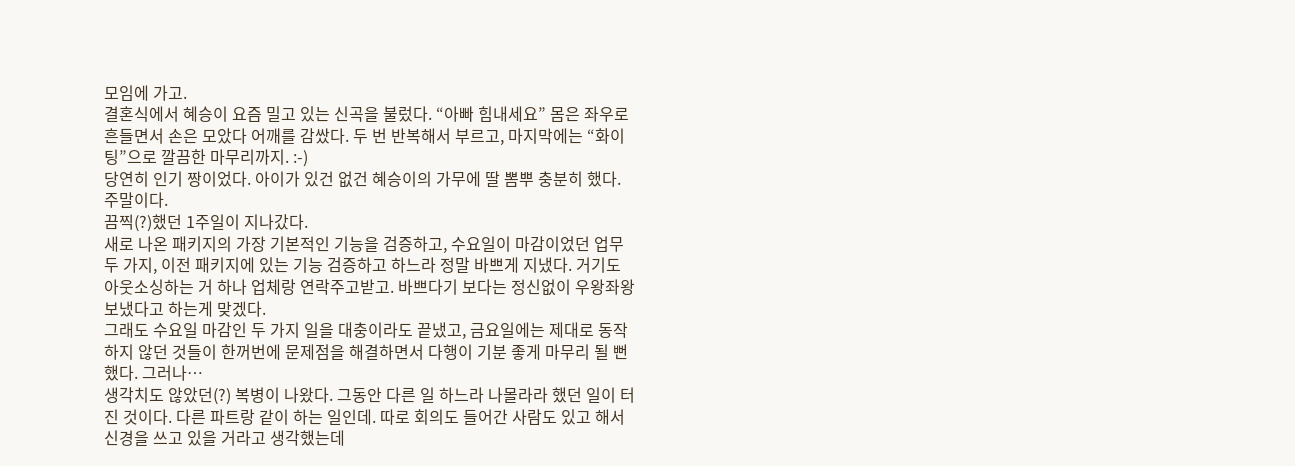모임에 가고.
결혼식에서 혜승이 요즘 밀고 있는 신곡을 불렀다. “아빠 힘내세요” 몸은 좌우로 흔들면서 손은 모았다 어깨를 감쌌다. 두 번 반복해서 부르고, 마지막에는 “화이팅”으로 깔끔한 마무리까지. :-)
당연히 인기 짱이었다. 아이가 있건 없건 혜승이의 가무에 딸 뽐뿌 충분히 했다.
주말이다.
끔찍(?)했던 1주일이 지나갔다.
새로 나온 패키지의 가장 기본적인 기능을 검증하고, 수요일이 마감이었던 업무 두 가지, 이전 패키지에 있는 기능 검증하고 하느라 정말 바쁘게 지냈다. 거기도 아웃소싱하는 거 하나 업체랑 연락주고받고. 바쁘다기 보다는 정신없이 우왕좌왕 보냈다고 하는게 맞겠다.
그래도 수요일 마감인 두 가지 일을 대충이라도 끝냈고, 금요일에는 제대로 동작하지 않던 것들이 한꺼번에 문제점을 해결하면서 다행이 기분 좋게 마무리 될 뻔했다. 그러나…
생각치도 않았던(?) 복병이 나왔다. 그동안 다른 일 하느라 나몰라라 했던 일이 터진 것이다. 다른 파트랑 같이 하는 일인데. 따로 회의도 들어간 사람도 있고 해서 신경을 쓰고 있을 거라고 생각했는데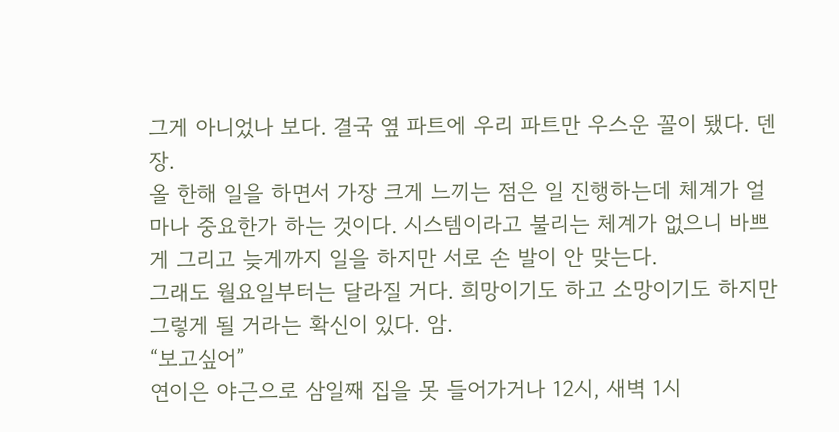그게 아니었나 보다. 결국 옆 파트에 우리 파트만 우스운 꼴이 됐다. 덴장.
올 한해 일을 하면서 가장 크게 느끼는 점은 일 진행하는데 체계가 얼마나 중요한가 하는 것이다. 시스템이라고 불리는 체계가 없으니 바쁘게 그리고 늦게까지 일을 하지만 서로 손 발이 안 맞는다.
그래도 월요일부터는 달라질 거다. 희망이기도 하고 소망이기도 하지만 그렇게 될 거라는 확신이 있다. 암.
“보고싶어”
연이은 야근으로 삼일째 집을 못 들어가거나 12시, 새벽 1시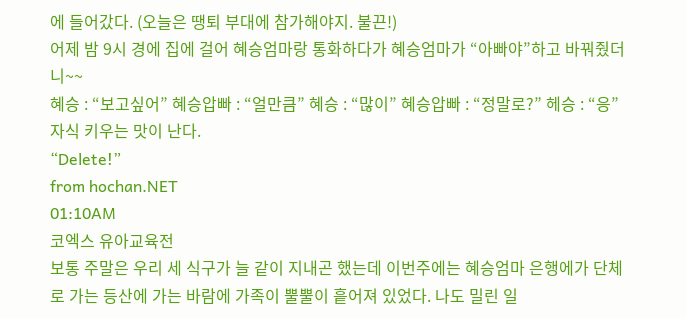에 들어갔다. (오늘은 땡퇴 부대에 참가해야지. 불끈!)
어제 밤 9시 경에 집에 걸어 혜승엄마랑 통화하다가 혜승엄마가 “아빠야”하고 바꿔줬더니~~
혜승 : “보고싶어” 혜승압빠 : “얼만큼” 혜승 : “많이” 혜승압빠 : “정말로?” 헤승 : “응”
자식 키우는 맛이 난다.
“Delete!”
from hochan.NET
01:10AM
코엑스 유아교육전
보통 주말은 우리 세 식구가 늘 같이 지내곤 했는데 이번주에는 혜승엄마 은행에가 단체로 가는 등산에 가는 바람에 가족이 뿔뿔이 흩어져 있었다. 나도 밀린 일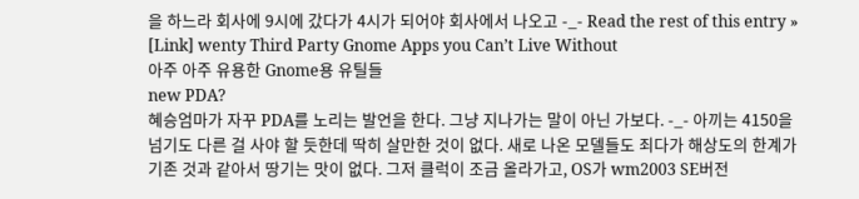을 하느라 회사에 9시에 갔다가 4시가 되어야 회사에서 나오고 -_- Read the rest of this entry »
[Link] wenty Third Party Gnome Apps you Can’t Live Without
아주 아주 유용한 Gnome용 유틸들
new PDA?
혜승엄마가 자꾸 PDA를 노리는 발언을 한다. 그냥 지나가는 말이 아닌 가보다. -_- 아끼는 4150을 넘기도 다른 걸 사야 할 듯한데 딱히 살만한 것이 없다. 새로 나온 모델들도 죄다가 해상도의 한계가 기존 것과 같아서 땅기는 맛이 없다. 그저 클럭이 조금 올라가고, OS가 wm2003 SE버전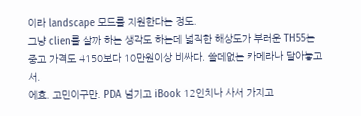이라 landscape 모드를 지원한다는 정도.
그냥 clien를 살까 하는 생각도 하는데 넓직한 해상도가 부러운 TH55는 중고 가격도 4150보다 10만원이상 비싸다. 쓸데없는 카메라나 달아놓고서.
에효. 고민이구만. PDA 넘기고 iBook 12인치나 사서 가지고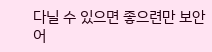다닐 수 있으면 좋으련만 보안어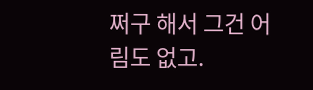쩌구 해서 그건 어림도 없고.